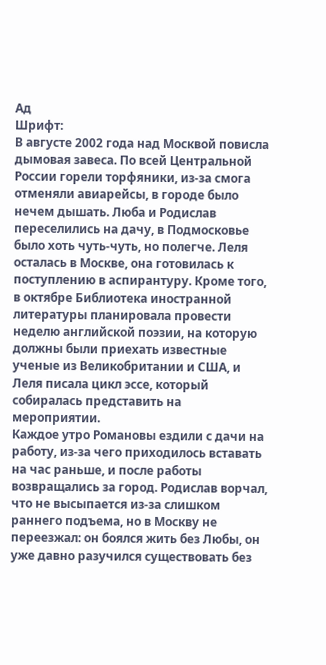Ад
Шрифт:
В августе 2002 года над Москвой повисла дымовая завеса. По всей Центральной России горели торфяники, из-за смога отменяли авиарейсы, в городе было нечем дышать. Люба и Родислав переселились на дачу, в Подмосковье было хоть чуть-чуть, но полегче. Леля осталась в Москве, она готовилась к поступлению в аспирантуру. Кроме того, в октябре Библиотека иностранной литературы планировала провести неделю английской поэзии, на которую должны были приехать известные ученые из Великобритании и США, и Леля писала цикл эссе, который собиралась представить на мероприятии.
Каждое утро Романовы ездили с дачи на работу, из-за чего приходилось вставать на час раньше, и после работы возвращались за город. Родислав ворчал, что не высыпается из-за слишком раннего подъема, но в Москву не переезжал: он боялся жить без Любы, он уже давно разучился существовать без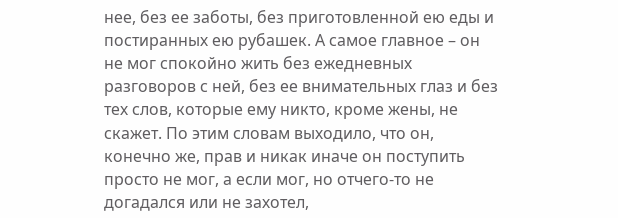нее, без ее заботы, без приготовленной ею еды и постиранных ею рубашек. А самое главное – он не мог спокойно жить без ежедневных разговоров с ней, без ее внимательных глаз и без тех слов, которые ему никто, кроме жены, не скажет. По этим словам выходило, что он, конечно же, прав и никак иначе он поступить просто не мог, а если мог, но отчего-то не догадался или не захотел,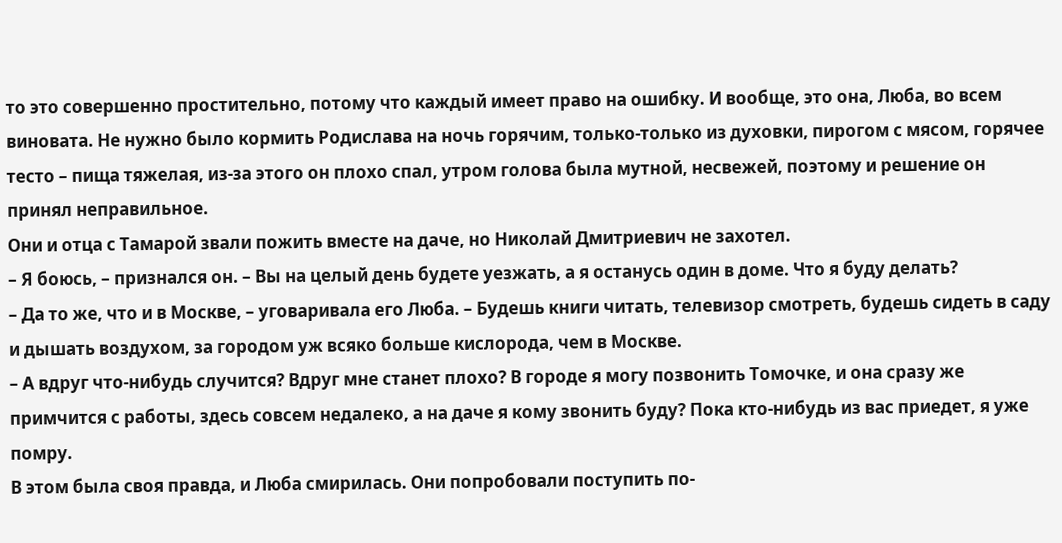то это совершенно простительно, потому что каждый имеет право на ошибку. И вообще, это она, Люба, во всем виновата. Не нужно было кормить Родислава на ночь горячим, только-только из духовки, пирогом с мясом, горячее тесто – пища тяжелая, из-за этого он плохо спал, утром голова была мутной, несвежей, поэтому и решение он принял неправильное.
Они и отца с Тамарой звали пожить вместе на даче, но Николай Дмитриевич не захотел.
– Я боюсь, – признался он. – Вы на целый день будете уезжать, а я останусь один в доме. Что я буду делать?
– Да то же, что и в Москве, – уговаривала его Люба. – Будешь книги читать, телевизор смотреть, будешь сидеть в саду и дышать воздухом, за городом уж всяко больше кислорода, чем в Москве.
– А вдруг что-нибудь случится? Вдруг мне станет плохо? В городе я могу позвонить Томочке, и она сразу же примчится с работы, здесь совсем недалеко, а на даче я кому звонить буду? Пока кто-нибудь из вас приедет, я уже помру.
В этом была своя правда, и Люба смирилась. Они попробовали поступить по-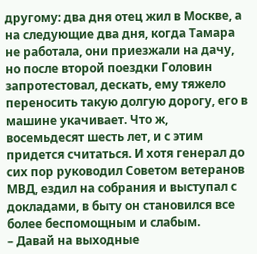другому: два дня отец жил в Москве, а на следующие два дня, когда Тамара не работала, они приезжали на дачу, но после второй поездки Головин запротестовал, дескать, ему тяжело переносить такую долгую дорогу, его в машине укачивает. Что ж, восемьдесят шесть лет, и с этим придется считаться. И хотя генерал до сих пор руководил Советом ветеранов МВД, ездил на собрания и выступал с докладами, в быту он становился все более беспомощным и слабым.
– Давай на выходные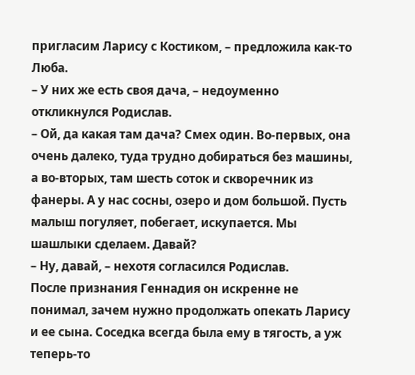пригласим Ларису с Костиком, – предложила как-то Люба.
– У них же есть своя дача, – недоуменно откликнулся Родислав.
– Ой, да какая там дача? Смех один. Во-первых, она очень далеко, туда трудно добираться без машины, а во-вторых, там шесть соток и скворечник из фанеры. А у нас сосны, озеро и дом большой. Пусть малыш погуляет, побегает, искупается. Мы шашлыки сделаем. Давай?
– Ну, давай, – нехотя согласился Родислав.
После признания Геннадия он искренне не понимал, зачем нужно продолжать опекать Ларису и ее сына. Соседка всегда была ему в тягость, а уж теперь-то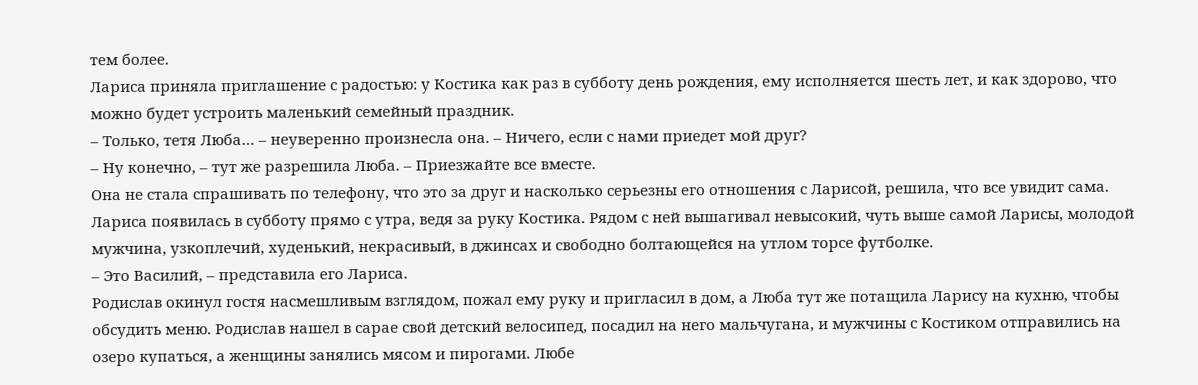тем более.
Лариса приняла приглашение с радостью: у Костика как раз в субботу день рождения, ему исполняется шесть лет, и как здорово, что можно будет устроить маленький семейный праздник.
– Только, тетя Люба… – неуверенно произнесла она. – Ничего, если с нами приедет мой друг?
– Ну конечно, – тут же разрешила Люба. – Приезжайте все вместе.
Она не стала спрашивать по телефону, что это за друг и насколько серьезны его отношения с Ларисой, решила, что все увидит сама.
Лариса появилась в субботу прямо с утра, ведя за руку Костика. Рядом с ней вышагивал невысокий, чуть выше самой Ларисы, молодой мужчина, узкоплечий, худенький, некрасивый, в джинсах и свободно болтающейся на утлом торсе футболке.
– Это Василий, – представила его Лариса.
Родислав окинул гостя насмешливым взглядом, пожал ему руку и пригласил в дом, а Люба тут же потащила Ларису на кухню, чтобы обсудить меню. Родислав нашел в сарае свой детский велосипед, посадил на него мальчугана, и мужчины с Костиком отправились на озеро купаться, а женщины занялись мясом и пирогами. Любе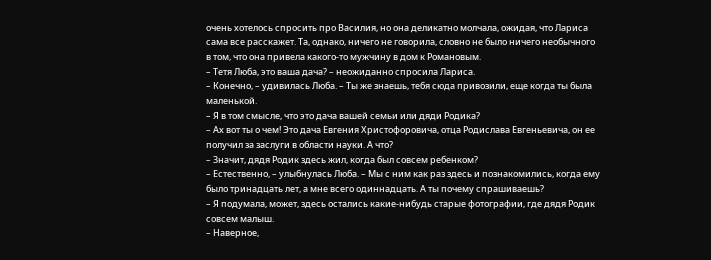очень хотелось спросить про Василия, но она деликатно молчала, ожидая, что Лариса сама все расскажет. Та, однако, ничего не говорила, словно не было ничего необычного в том, что она привела какого-то мужчину в дом к Романовым.
– Тетя Люба, это ваша дача? – неожиданно спросила Лариса.
– Конечно, – удивилась Люба. – Ты же знаешь, тебя сюда привозили, еще когда ты была маленькой.
– Я в том смысле, что это дача вашей семьи или дяди Родика?
– Ах вот ты о чем! Это дача Евгения Христофоровича, отца Родислава Евгеньевича, он ее получил за заслуги в области науки. А что?
– Значит, дядя Родик здесь жил, когда был совсем ребенком?
– Естественно, – улыбнулась Люба. – Мы с ним как раз здесь и познакомились, когда ему было тринадцать лет, а мне всего одиннадцать. А ты почему спрашиваешь?
– Я подумала, может, здесь остались какие-нибудь старые фотографии, где дядя Родик совсем малыш.
– Наверное,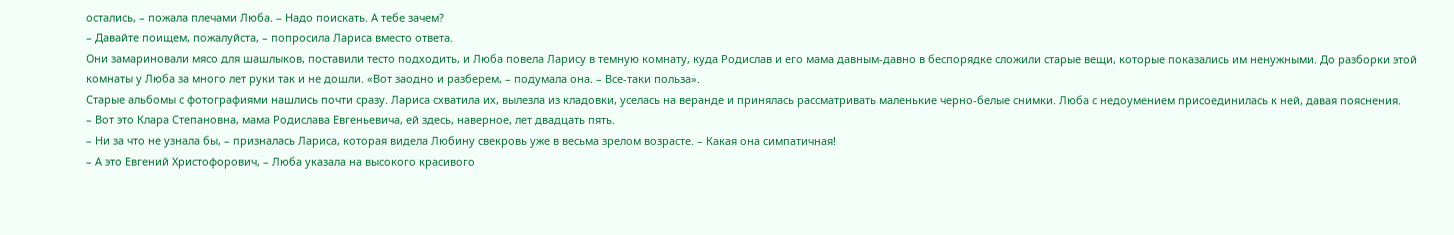остались, – пожала плечами Люба. – Надо поискать. А тебе зачем?
– Давайте поищем, пожалуйста, – попросила Лариса вместо ответа.
Они замариновали мясо для шашлыков, поставили тесто подходить, и Люба повела Ларису в темную комнату, куда Родислав и его мама давным-давно в беспорядке сложили старые вещи, которые показались им ненужными. До разборки этой комнаты у Люба за много лет руки так и не дошли. «Вот заодно и разберем, – подумала она. – Все-таки польза».
Старые альбомы с фотографиями нашлись почти сразу. Лариса схватила их, вылезла из кладовки, уселась на веранде и принялась рассматривать маленькие черно-белые снимки. Люба с недоумением присоединилась к ней, давая пояснения.
– Вот это Клара Степановна, мама Родислава Евгеньевича, ей здесь, наверное, лет двадцать пять.
– Ни за что не узнала бы, – призналась Лариса, которая видела Любину свекровь уже в весьма зрелом возрасте. – Какая она симпатичная!
– А это Евгений Христофорович, – Люба указала на высокого красивого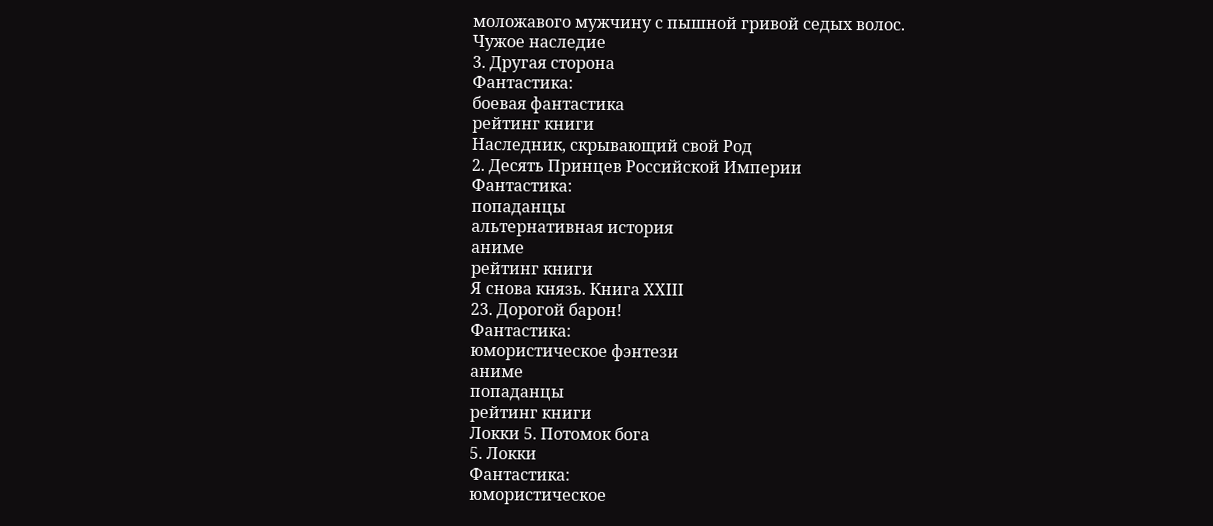моложавого мужчину с пышной гривой седых волос.
Чужое наследие
3. Другая сторона
Фантастика:
боевая фантастика
рейтинг книги
Наследник, скрывающий свой Род
2. Десять Принцев Российской Империи
Фантастика:
попаданцы
альтернативная история
аниме
рейтинг книги
Я снова князь. Книга XXIII
23. Дорогой барон!
Фантастика:
юмористическое фэнтези
аниме
попаданцы
рейтинг книги
Локки 5. Потомок бога
5. Локки
Фантастика:
юмористическое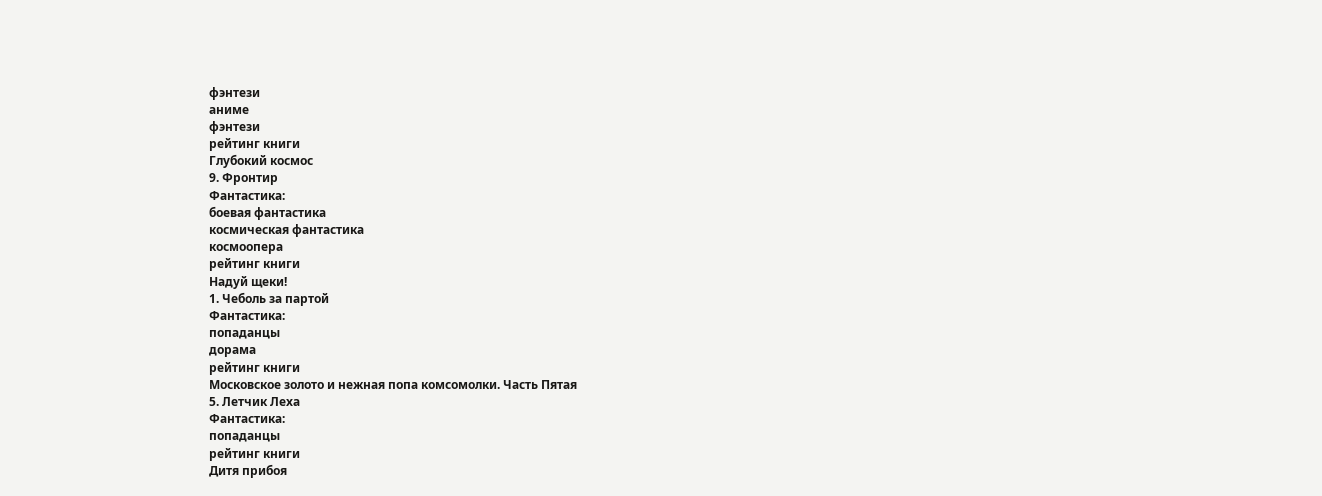фэнтези
аниме
фэнтези
рейтинг книги
Глубокий космос
9. Фронтир
Фантастика:
боевая фантастика
космическая фантастика
космоопера
рейтинг книги
Надуй щеки!
1. Чеболь за партой
Фантастика:
попаданцы
дорама
рейтинг книги
Московское золото и нежная попа комсомолки. Часть Пятая
5. Летчик Леха
Фантастика:
попаданцы
рейтинг книги
Дитя прибоя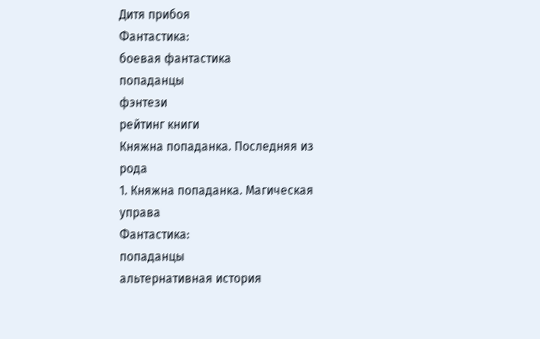Дитя прибоя
Фантастика:
боевая фантастика
попаданцы
фэнтези
рейтинг книги
Княжна попаданка. Последняя из рода
1. Княжна попаданка. Магическая управа
Фантастика:
попаданцы
альтернативная история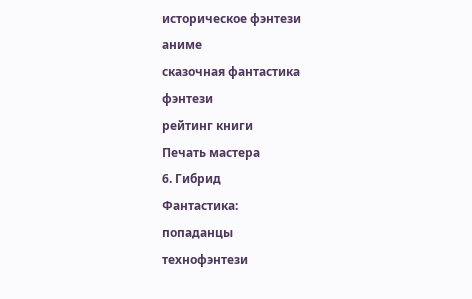историческое фэнтези
аниме
сказочная фантастика
фэнтези
рейтинг книги
Печать мастера
6. Гибрид
Фантастика:
попаданцы
технофэнтези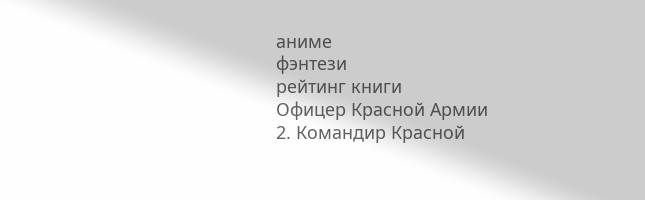аниме
фэнтези
рейтинг книги
Офицер Красной Армии
2. Командир Красной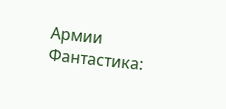Армии
Фантастика: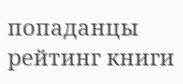попаданцы
рейтинг книги